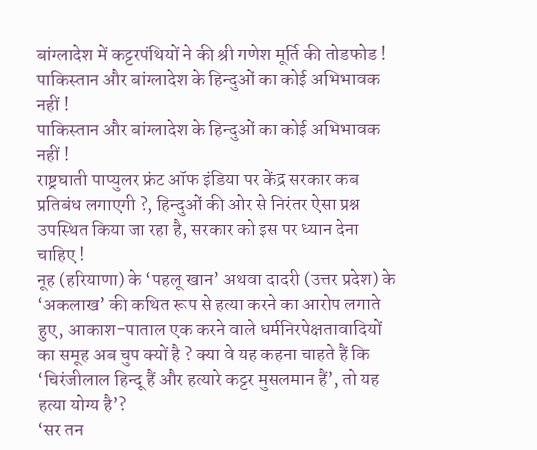बांग्लादेश में कट्टरपंथियों ने की श्री गणेश मूर्ति की तोडफोड !
पाकिस्तान और बांग्लादेश के हिन्दुओं का कोई अभिभावक नहीं !
पाकिस्तान और बांग्लादेश के हिन्दुओं का कोई अभिभावक नहीं !
राष्ट्रघाती पाप्युलर फ्रंट ऑफ इंडिया पर केंद्र सरकार कब प्रतिबंध लगाएगी ?, हिन्दुओं की ओर से निरंतर ऐसा प्रश्न उपस्थित किया जा रहा है, सरकार को इस पर ध्यान देना चाहिए !
नूह (हरियाणा) के ‘पहलू खान’ अथवा दादरी (उत्तर प्रदेश) के ‘अकलाख’ की कथित रूप से हत्या करने का आरोप लगाते हुए, आकाश-पाताल एक करने वाले धर्मनिरपेक्षतावादियों का समूह अब चुप क्यों है ? क्या वे यह कहना चाहते हैं कि ‘चिरंजीलाल हिन्दू हैं और हत्यारे कट्टर मुसलमान हैं’, तो यह हत्या योग्य है’?
‘सर तन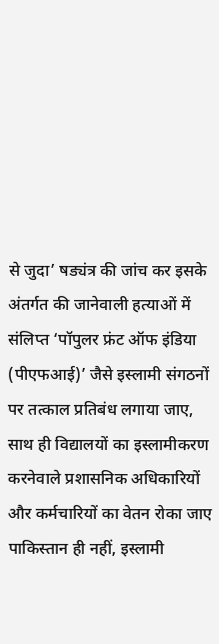से जुदा’ षड्यंत्र की जांच कर इसके अंतर्गत की जानेवाली हत्याओं में संलिप्त ‘पॉपुलर फ्रंट ऑफ इंडिया (पीएफआई)’ जैसे इस्लामी संगठनों पर तत्काल प्रतिबंध लगाया जाए, साथ ही विद्यालयों का इस्लामीकरण करनेवाले प्रशासनिक अधिकारियों और कर्मचारियों का वेतन रोका जाए
पाकिस्तान ही नहीं, इस्लामी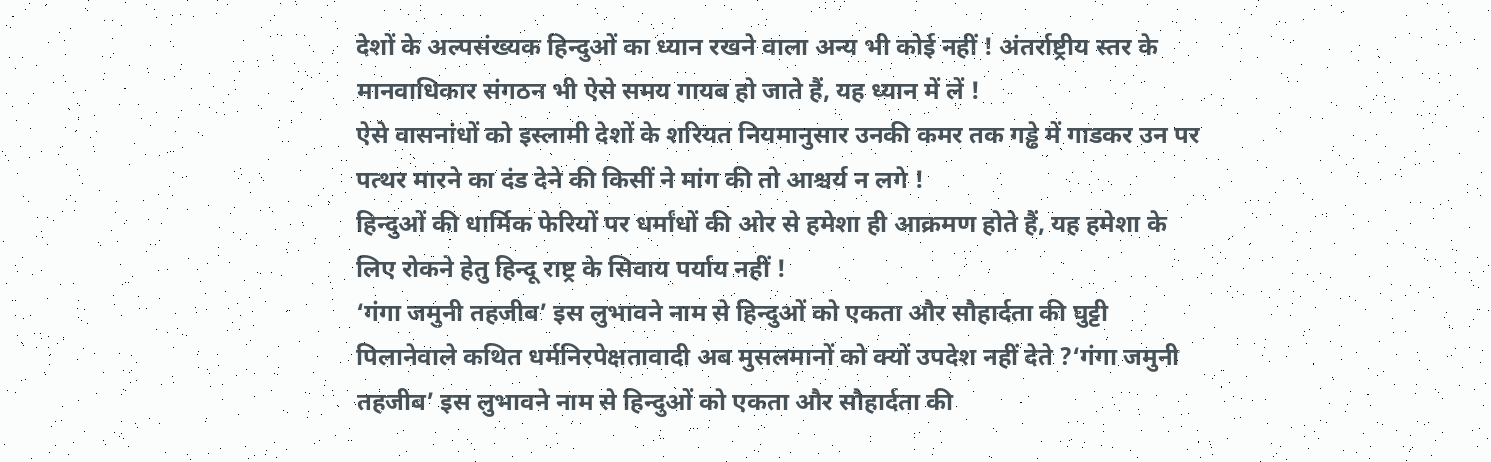देशों के अल्पसंख्यक हिन्दुओं का ध्यान रखने वाला अन्य भी कोई नहीं ! अंतर्राष्ट्रीय स्तर के मानवाधिकार संगठन भी ऐसे समय गायब हो जाते हैं, यह ध्यान में लें !
ऐसे वासनांधों को इस्लामी देशों के शरियत नियमानुसार उनकी कमर तक गड्ढे में गाडकर उन पर पत्थर मारने का दंड देने की किसीं ने मांग की तो आश्चर्य न लगे !
हिन्दुओं की धार्मिक फेरियों पर धर्मांधों की ओर से हमेशा ही आक्रमण होते हैं, यह हमेशा के लिए रोकने हेतु हिन्दू राष्ट्र के सिवाय पर्याय नहीं !
‘गंगा जमुनी तहजीब’ इस लुभावने नाम से हिन्दुओं को एकता और सौहार्दता की घुट्टी पिलानेवाले कथित धर्मनिरपेक्षतावादी अब मुसलमानों को क्यों उपदेश नहीं देते ?‘गंगा जमुनी तहजीब’ इस लुभावने नाम से हिन्दुओं को एकता और सौहार्दता की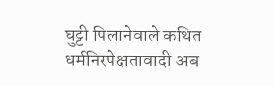घुट्टी पिलानेवाले कथित धर्मनिरपेक्षतावादी अब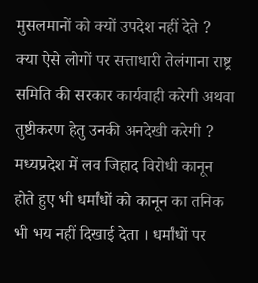मुसलमानों को क्यों उपदेश नहीं देते ?
क्या ऐसे लोगों पर सत्ताधारी तेलंगाना राष्ट्र समिति की सरकार कार्यवाही करेगी अथवा तुष्टीकरण हेतु उनकी अनदेखी करेगी ?
मध्यप्रदेश में लव जिहाद विरोधी कानून होते हुए भी धर्मांधों को कानून का तनिक भी भय नहीं दिखाई देता । धर्मांधों पर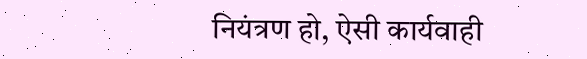नियंत्रण हो, ऐसी कार्यवाही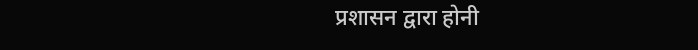प्रशासन द्वारा होनी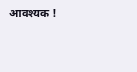आवश्यक !